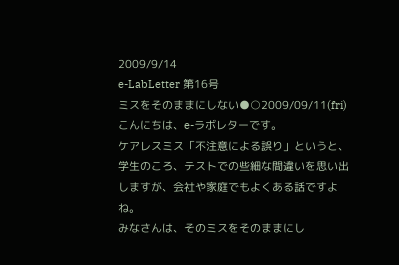2009/9/14
e-LabLetter 第16号
ミスをそのままにしない●○2009/09/11(fri)
こんにちは、e-ラボレターです。
ケアレスミス「不注意による誤り」というと、学生のころ、テストでの些細な間違いを思い出しますが、会社や家庭でもよくある話ですよね。
みなさんは、そのミスをそのままにし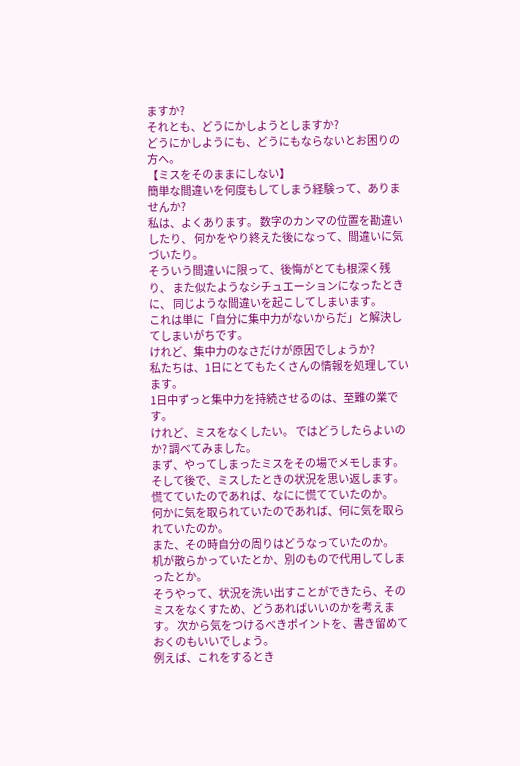ますか?
それとも、どうにかしようとしますか?
どうにかしようにも、どうにもならないとお困りの方へ。
【ミスをそのままにしない】
簡単な間違いを何度もしてしまう経験って、ありませんか?
私は、よくあります。 数字のカンマの位置を勘違いしたり、 何かをやり終えた後になって、間違いに気づいたり。
そういう間違いに限って、後悔がとても根深く残り、 また似たようなシチュエーションになったときに、 同じような間違いを起こしてしまいます。
これは単に「自分に集中力がないからだ」と解決してしまいがちです。
けれど、集中力のなさだけが原因でしょうか?
私たちは、1日にとてもたくさんの情報を処理しています。
1日中ずっと集中力を持続させるのは、至難の業です。
けれど、ミスをなくしたい。 ではどうしたらよいのか? 調べてみました。
まず、やってしまったミスをその場でメモします。
そして後で、ミスしたときの状況を思い返します。
慌てていたのであれば、なにに慌てていたのか。
何かに気を取られていたのであれば、何に気を取られていたのか。
また、その時自分の周りはどうなっていたのか。
机が散らかっていたとか、別のもので代用してしまったとか。
そうやって、状況を洗い出すことができたら、そのミスをなくすため、どうあればいいのかを考えます。 次から気をつけるべきポイントを、書き留めておくのもいいでしょう。
例えば、これをするとき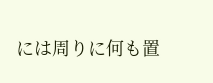には周りに何も置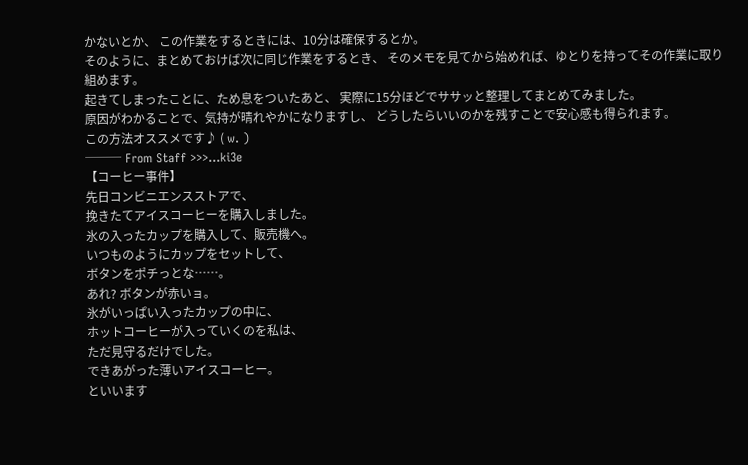かないとか、 この作業をするときには、10分は確保するとか。
そのように、まとめておけば次に同じ作業をするとき、 そのメモを見てから始めれば、ゆとりを持ってその作業に取り組めます。
起きてしまったことに、ため息をついたあと、 実際に15分ほどでササッと整理してまとめてみました。
原因がわかることで、気持が晴れやかになりますし、 どうしたらいいのかを残すことで安心感も得られます。
この方法オススメです♪ ( w. )
─── From Staff >>>...ki3e
【コーヒー事件】
先日コンビニエンスストアで、
挽きたてアイスコーヒーを購入しました。
氷の入ったカップを購入して、販売機へ。
いつものようにカップをセットして、
ボタンをポチっとな……。
あれ? ボタンが赤いョ。
氷がいっぱい入ったカップの中に、
ホットコーヒーが入っていくのを私は、
ただ見守るだけでした。
できあがった薄いアイスコーヒー。
といいます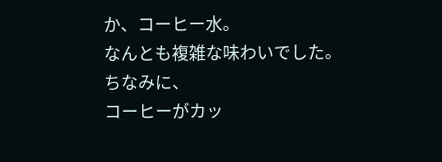か、コーヒー水。
なんとも複雑な味わいでした。
ちなみに、
コーヒーがカッ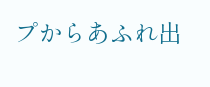プからあふれ出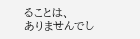ることは、
ありませんでし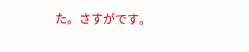た。さすがです。